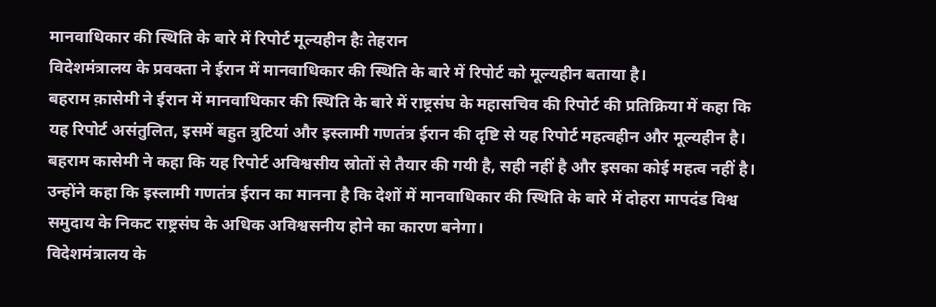मानवाधिकार की स्थिति के बारे में रिपोर्ट मूल्यहीन हैः तेहरान
विदेशमंत्रालय के प्रवक्ता ने ईरान में मानवाधिकार की स्थिति के बारे में रिपोर्ट को मूल्यहीन बताया है।
बहराम क़ासेमी ने ईरान में मानवाधिकार की स्थिति के बारे में राष्ट्रसंघ के महासचिव की रिपोर्ट की प्रतिक्रिया में कहा कि यह रिपोर्ट असंतुलित, इसमें बहुत त्रुटियां और इस्लामी गणतंत्र ईरान की दृष्टि से यह रिपोर्ट महत्वहीन और मूल्यहीन है।
बहराम कासेमी ने कहा कि यह रिपोर्ट अविश्वसीय स्रोतों से तैयार की गयी है, सही नहीं है और इसका कोई महत्व नहीं है। उन्होंने कहा कि इस्लामी गणतंत्र ईरान का मानना है कि देशों में मानवाधिकार की स्थिति के बारे में दोहरा मापदंड विश्व समुदाय के निकट राष्ट्रसंघ के अधिक अविश्वसनीय होने का कारण बनेगा।
विदेशमंत्रालय के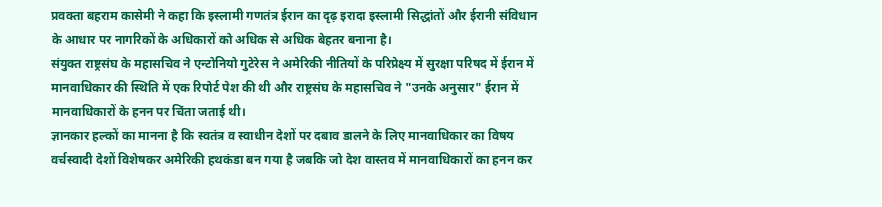प्रवक्ता बहराम कासेमी ने कहा कि इस्लामी गणतंत्र ईरान का दृढ़ इरादा इस्लामी सिद्धांतों और ईरानी संविधान के आधार पर नागरिकों के अधिकारों को अधिक से अधिक बेहतर बनाना है।
संयुक्त राष्ट्रसंघ के महासचिव ने एन्टोनियो गुटेरेस ने अमेरिकी नीतियों के परिप्रेक्ष्य में सुरक्षा परिषद में ईरान में मानवाधिकार की स्थिति में एक रिपोर्ट पेश की थी और राष्ट्रसंघ के महासचिव ने "उनके अनुसार" ईरान में मानवाधिकारों के हनन पर चिंता जताई थी।
ज्ञानकार हल्कों का मानना है कि स्वतंत्र व स्वाधीन देशों पर दबाव डालने के लिए मानवाधिकार का विषय वर्चस्वादी देशों विशेषकर अमेरिकी हथकंडा बन गया है जबकि जो देश वास्तव में मानवाधिकारों का हनन कर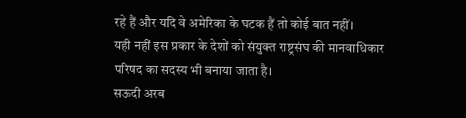रहे हैं और यदि वे अमेरिका के घटक हैं तो कोई बात नहीं।
यही नहीं इस प्रकार के देशों को संयुक्त राष्ट्रसंघ की मानवाधिकार परिषद का सदस्य भी बनाया जाता है।
सऊदी अरब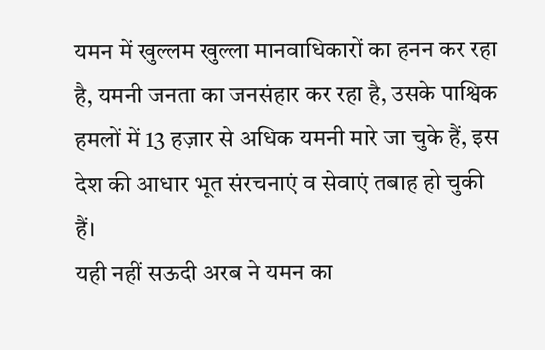यमन में खुल्लम खुल्ला मानवाधिकारों का हनन कर रहा है, यमनी जनता का जनसंहार कर रहा है, उसके पाश्विक हमलों में 13 हज़ार से अधिक यमनी मारे जा चुके हैं, इस देश की आधार भूत संरचनाएं व सेवाएं तबाह हो चुकी हैं।
यही नहीं सऊदी अरब ने यमन का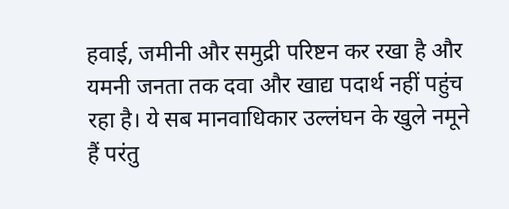हवाई, जमीनी और समुद्री परिष्टन कर रखा है और यमनी जनता तक दवा और खाद्य पदार्थ नहीं पहुंच रहा है। ये सब मानवाधिकार उल्लंघन के खुले नमूने हैं परंतु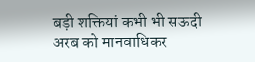बड़ी शक्तियां कभी भी सऊदी अरब को मानवाधिकर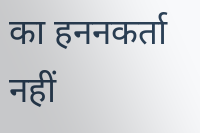का हननकर्ता नहीं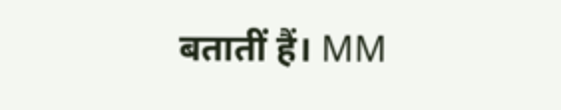बतातीं हैं। MM